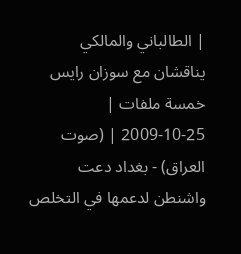| الطالباني والمالكي يناقشان مع سوزان رايس خمسة ملفات | 25-10-2009 | (صوت العراق) - بغداد دعت واشنطن لدعمها في التخلص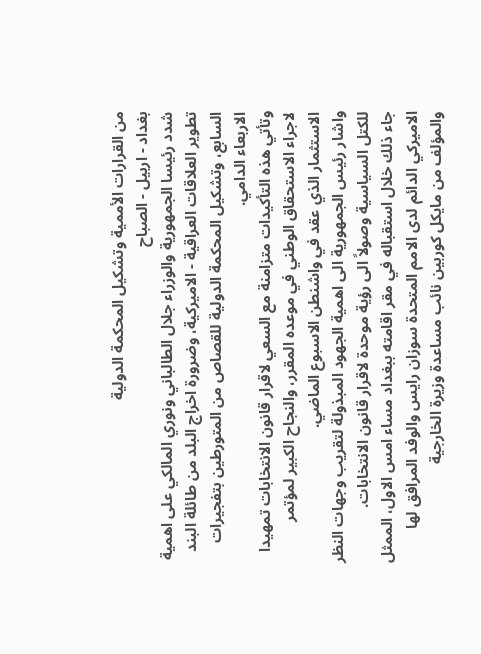من القرارات الأممية وتشكيل المحكمة الدولية
بغداد - اربيل - الصباح
شدد رئيسا الجمهورية والوزراء جلال الطالباني ونوري المالكي على اهمية تطوير العلاقات العراقية - الاميركية، وضرورة اخراج البلد من طائلة البند السابع، وتشكيل المحكمة الدولية للقصاص من المتورطين بتفجيرات الاربعاء الدامي.
وتأتي هذه التأكيدات متزامنة مع السعي لاقرار قانون الانتخابات تمهيدا لاجراء الاستحقاق الوطني في موعده المقرر، والنجاح الكبير لمؤتمر الاستثمار الذي عقد في واشنطن الاسبوع الماضي.
واشار رئيس الجمهورية الى اهمية الجهود المبذولة لتقريب وجهات النظر للكتل السياسية وصولاً الى رؤية موحدة لاقرار قانون الانتخابات.
جاء ذلك خلال استقباله في مقر اقامته ببغداد مساء امس الاول، الممثل الاميركي الدائم لدى الامم المتحدة سوزان رايس والوفد المرافق لها والمؤلف من مايكل كوربين نائب مساعدة وزيرة الخارجية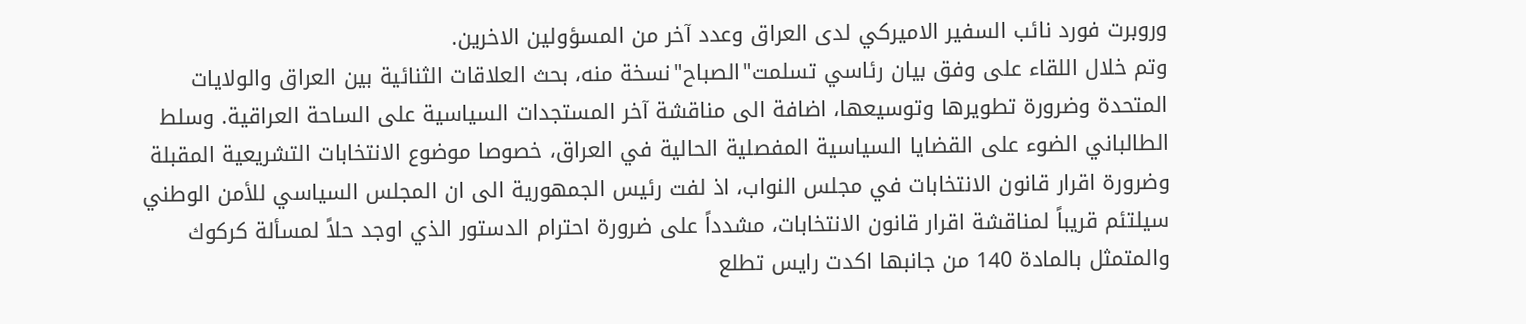وروبرت فورد نائب السفير الاميركي لدى العراق وعدد آخر من المسؤولين الاخرين.
وتم خلال اللقاء على وفق بيان رئاسي تسلمت"الصباح"نسخة منه، بحث العلاقات الثنائية بين العراق والولايات المتحدة وضرورة تطويرها وتوسيعها، اضافة الى مناقشة آخر المستجدات السياسية على الساحة العراقية. وسلط الطالباني الضوء على القضايا السياسية المفصلية الحالية في العراق، خصوصا موضوع الانتخابات التشريعية المقبلة وضرورة اقرار قانون الانتخابات في مجلس النواب، اذ لفت رئيس الجمهورية الى ان المجلس السياسي للأمن الوطني سيلتئم قريباً لمناقشة اقرار قانون الانتخابات، مشدداً على ضرورة احترام الدستور الذي اوجد حلاً لمسألة كركوك والمتمثل بالمادة 140 من جانبها اكدت رايس تطلع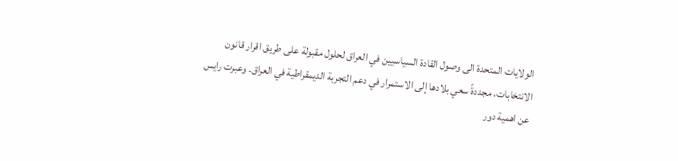الولايات المتحدة الى وصول القادة السياسيين في العراق لحلول مقبولة على طريق اقرار قانون الانتخابات، مجددةً سعي بلادها إلى الاستمرار في دعم التجربة الديمقراطية في العراق. وعبرت رايس عن اهمية دور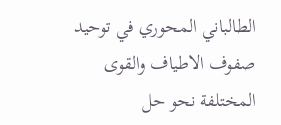الطالباني المحوري في توحيد صفوف الاطياف والقوى المختلفة نحو حل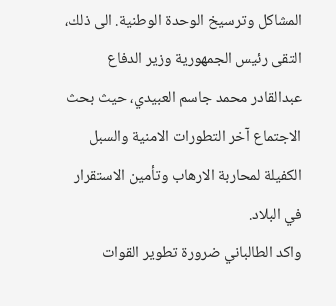المشاكل وترسيخ الوحدة الوطنية. الى ذلك، التقى رئيس الجمهورية وزير الدفاع عبدالقادر محمد جاسم العبيدي، حيث بحث الاجتماع آخر التطورات الامنية والسبل الكفيلة لمحاربة الارهاب وتأمين الاستقرار في البلاد.
واكد الطالباني ضرورة تطوير القوات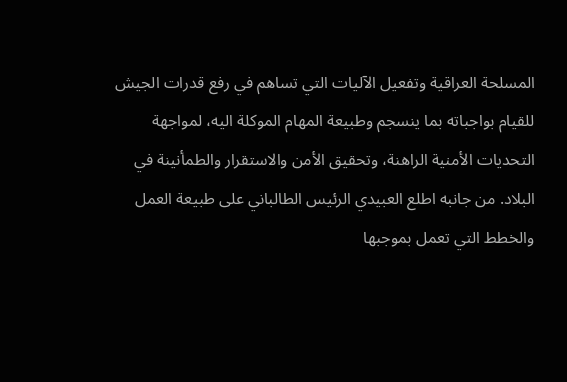المسلحة العراقية وتفعيل الآليات التي تساهم في رفع قدرات الجيش للقيام بواجباته بما ينسجم وطبيعة المهام الموكلة اليه، لمواجهة التحديات الأمنية الراهنة، وتحقيق الأمن والاستقرار والطمأنينة في البلاد. من جانبه اطلع العبيدي الرئيس الطالباني على طبيعة العمل والخطط التي تعمل بموجبها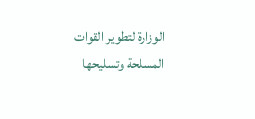الوزارة لتطوير القوات المسلحة وتسليحها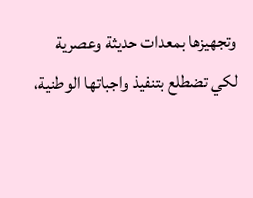وتجهيزها بمعدات حديثة وعصرية لكي تضطلع بتنفيذ واجباتها الوطنية،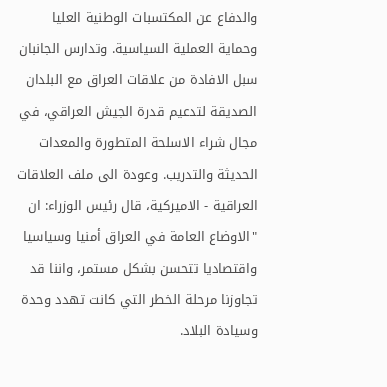والدفاع عن المكتسبات الوطنية العليا وحماية العملية السياسية. وتدارس الجانبان سبل الافادة من علاقات العراق مع البلدان الصديقة لتدعيم قدرة الجيش العراقي، في مجال شراء الاسلحة المتطورة والمعدات الحديثة والتدريب. وعودة الى ملف العلاقات العراقية - الاميركية، قال رئيس الوزراء: ان "الاوضاع العامة في العراق أمنيا وسياسيا واقتصاديا تتحسن بشكل مستمر، واننا قد تجاوزنا مرحلة الخطر التي كانت تهدد وحدة وسيادة البلاد.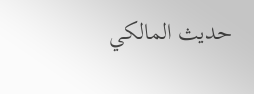حديث المالكي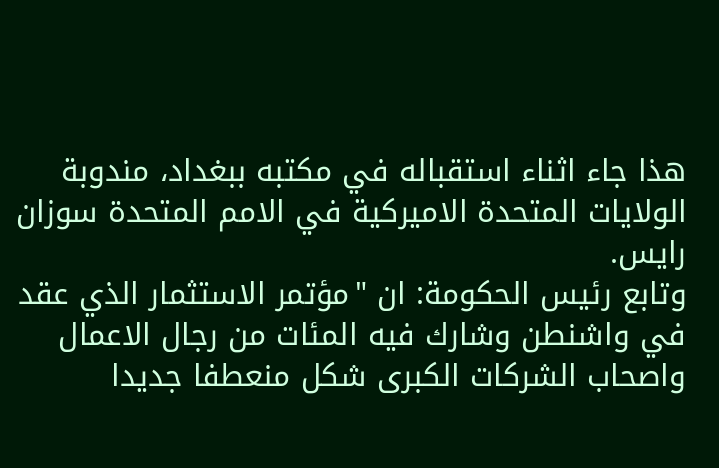هذا جاء اثناء استقباله في مكتبه ببغداد، مندوبة الولايات المتحدة الاميركية في الامم المتحدة سوزان رايس.
وتابع رئيس الحكومة: ان "مؤتمر الاستثمار الذي عقد في واشنطن وشارك فيه المئات من رجال الاعمال واصحاب الشركات الكبرى شكل منعطفا جديدا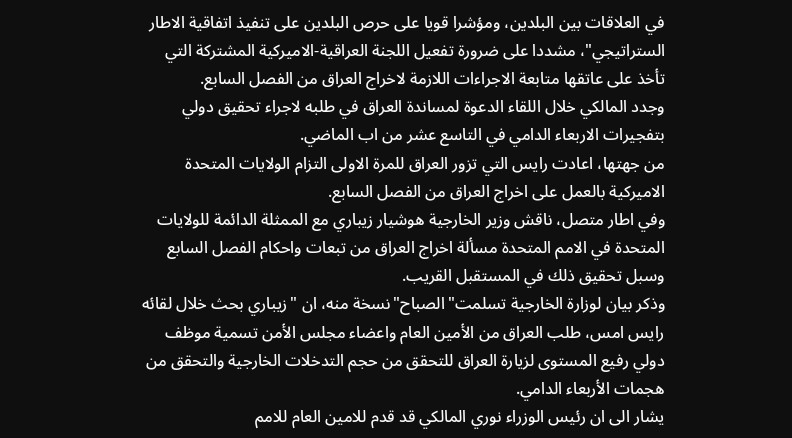في العلاقات بين البلدين، ومؤشرا قويا على حرص البلدين على تنفيذ اتفاقية الاطار الستراتيجي"، مشددا على ضرورة تفعيل اللجنة العراقية-الاميركية المشتركة التي تأخذ على عاتقها متابعة الاجراءات اللازمة لاخراج العراق من الفصل السابع.
وجدد المالكي خلال اللقاء الدعوة لمساندة العراق في طلبه لاجراء تحقيق دولي بتفجيرات الاربعاء الدامي في التاسع عشر من اب الماضي.
من جهتها، اعادت رايس التي تزور العراق للمرة الاولى التزام الولايات المتحدة الاميركية بالعمل على اخراج العراق من الفصل السابع.
وفي اطار متصل، ناقش وزير الخارجية هوشيار زيباري مع الممثلة الدائمة للولايات المتحدة في الامم المتحدة مسألة اخراج العراق من تبعات واحكام الفصل السابع وسبل تحقيق ذلك في المستقبل القريب.
وذكر بيان لوزارة الخارجية تسلمت"الصباح"نسخة منه، ان "زيباري بحث خلال لقائه رايس امس، طلب العراق من الأمين العام واعضاء مجلس الأمن تسمية موظف دولي رفيع المستوى لزيارة العراق للتحقق من حجم التدخلات الخارجية والتحقق من هجمات الأربعاء الدامي.
يشار الى ان رئيس الوزراء نوري المالكي قد قدم للامين العام للامم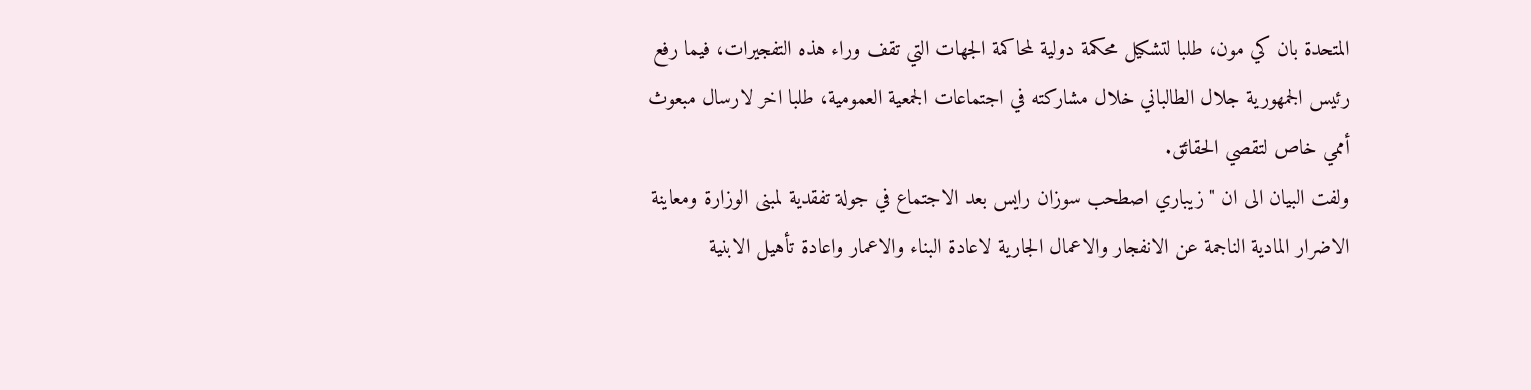المتحدة بان كي مون، طلبا لتشكيل محكمة دولية لمحاكمة الجهات التي تقف وراء هذه التفجيرات، فيما رفع رئيس الجمهورية جلال الطالباني خلال مشاركته في اجتماعات الجمعية العمومية، طلبا اخر لارسال مبعوث أممي خاص لتقصي الحقائق.
ولفت البيان الى ان "زيباري اصطحب سوزان رايس بعد الاجتماع في جولة تفقدية لمبنى الوزارة ومعاينة الاضرار المادية الناجمة عن الانفجار والاعمال الجارية لاعادة البناء والاعمار واعادة تأهيل الابنية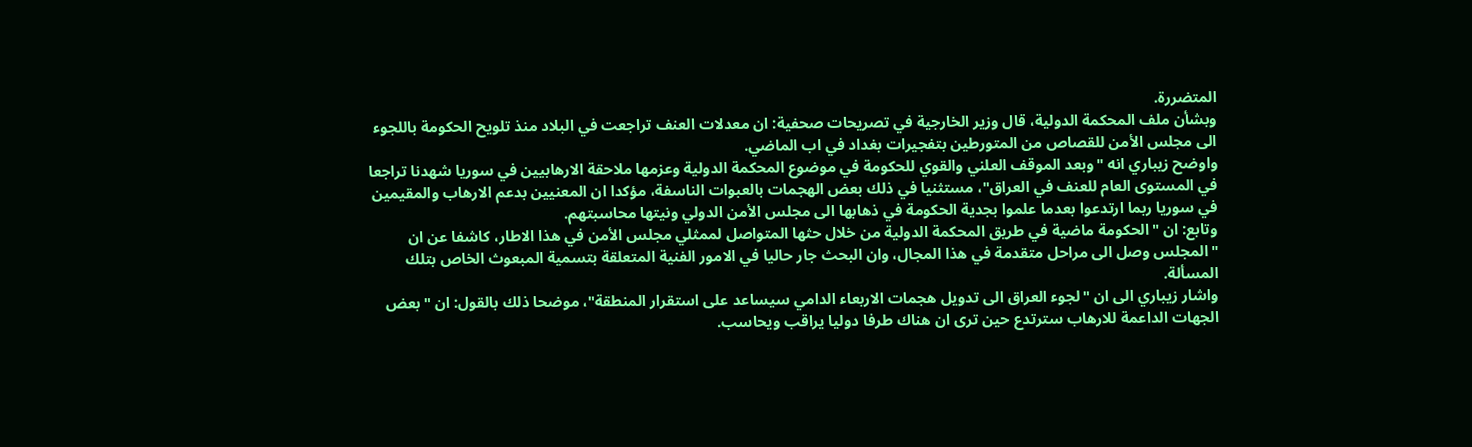المتضررة.
وبشأن ملف المحكمة الدولية، قال وزير الخارجية في تصريحات صحفية: ان معدلات العنف تراجعت في البلاد منذ تلويح الحكومة باللجوء الى مجلس الأمن للقصاص من المتورطين بتفجيرات بغداد في اب الماضي.
واوضح زيباري انه "وبعد الموقف العلني والقوي للحكومة في موضوع المحكمة الدولية وعزمها ملاحقة الارهابيين في سوريا شهدنا تراجعا في المستوى العام للعنف في العراق"، مستثنيا في ذلك بعض الهجمات بالعبوات الناسفة، مؤكدا ان المعنيين بدعم الارهاب والمقيمين في سوريا ربما ارتدعوا بعدما علموا بجدية الحكومة في ذهابها الى مجلس الأمن الدولي ونيتها محاسبتهم.
وتابع: ان "الحكومة ماضية في طريق المحكمة الدولية من خلال حثها المتواصل لممثلي مجلس الأمن في هذا الاطار، كاشفا عن ان "المجلس وصل الى مراحل متقدمة في هذا المجال، وان البحث جار حاليا في الامور الفنية المتعلقة بتسمية المبعوث الخاص بتلك المسألة.
واشار زيباري الى ان "لجوء العراق الى تدويل هجمات الاربعاء الدامي سيساعد على استقرار المنطقة"، موضحا ذلك بالقول: ان "بعض الجهات الداعمة للارهاب سترتدع حين ترى ان هناك طرفا دوليا يراقب ويحاسب.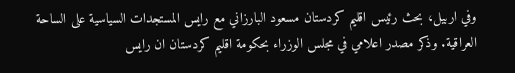وفي اربيل، بحث رئيس اقليم كردستان مسعود البارزاني مع رايس المستجدات السياسية على الساحة العراقية. وذكر مصدر اعلامي في مجلس الوزراء بحكومة اقليم كردستان ان رايس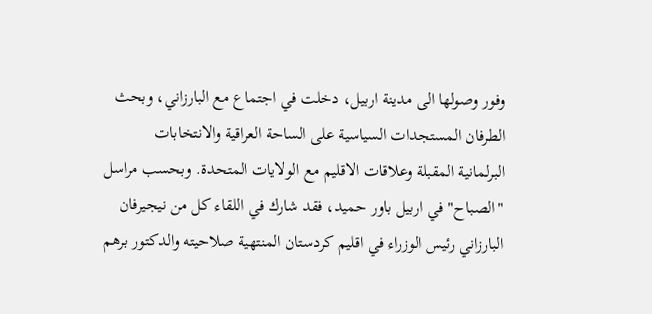وفور وصولها الى مدينة اربيل، دخلت في اجتماع مع البارزاني، وبحث الطرفان المستجدات السياسية على الساحة العراقية والانتخابات البرلمانية المقبلة وعلاقات الاقليم مع الولايات المتحدة. وبحسب مراسل "الصباح" في اربيل باور حميد، فقد شارك في اللقاء كل من نيجيرفان البارزاني رئيس الوزراء في اقليم كردستان المنتهية صلاحيته والدكتور برهم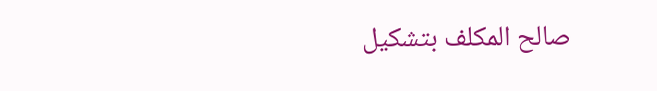صالح المكلف بتشكيل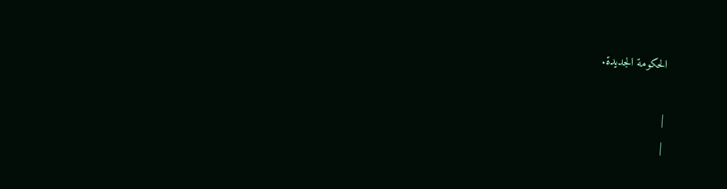الحكومة الجديدة.

|
|